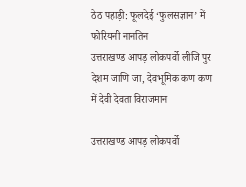ठेठ पहाड़ी: फूलदेई ‘फुलसज्ञान’ में फोरियनी नानतिन
उत्तराखण्ड आपड़ लोकपर्वो लीजि पुर देशम जाणि जा, देवभूमिक कण कण में देवी देवता विराजमान

उत्तराखण्ड आपड़ लोकपर्वो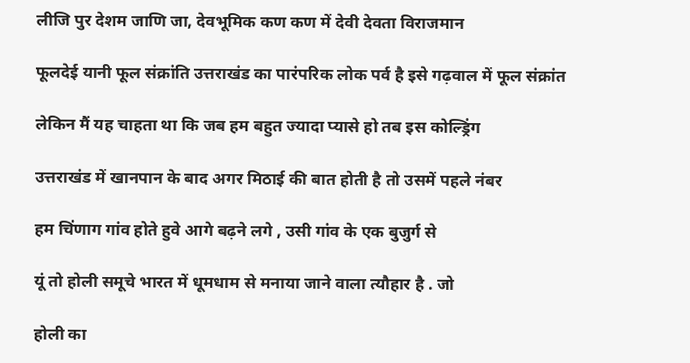लीजि पुर देशम जाणि जा, देवभूमिक कण कण में देवी देवता विराजमान

फूलदेई यानी फूल संक्रांति उत्तराखंड का पारंपरिक लोक पर्व है इसे गढ़वाल में फूल संक्रांत

लेकिन मैं यह चाहता था कि जब हम बहुत ज्यादा प्यासे हो तब इस कोल्ड्रिंग

उत्तराखंड में खानपान के बाद अगर मिठाई की बात होती है तो उसमें पहले नंबर

हम चिंणाग गांव होते हुवे आगे बढ़ने लगे , उसी गांव के एक बुजुर्ग से

यूं तो होली समूचे भारत में धूमधाम से मनाया जाने वाला त्यौहार है . जो

होली का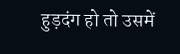हुड़दंग हो तो उसमें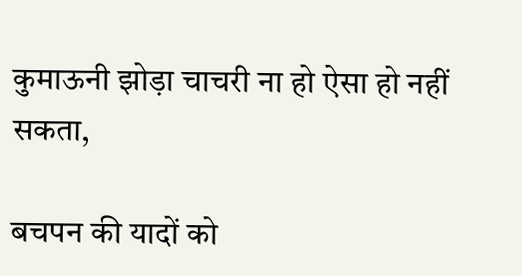कुमाऊनी झोड़ा चाचरी ना हो ऐसा हो नहीं सकता,

बचपन की यादों को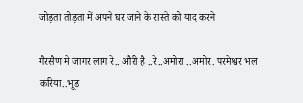जोड़ता तोड़ता में अपने घर जाने के रास्ते को याद करने

गैरसैण मे जागर लाग रे.. औरी है ..रे..अमोरा ..अमोर. परमेश्वर भल करिया..भूड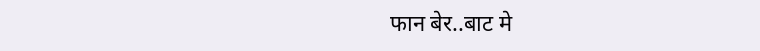फान बेर..बाट मे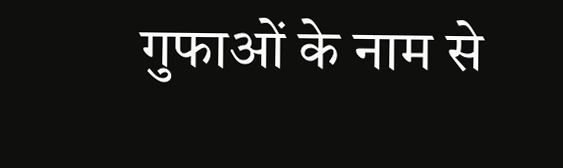गुफाओं के नाम से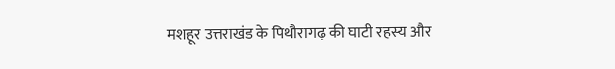मशहूर उत्तराखंड के पिथौरागढ़ की घाटी रहस्य और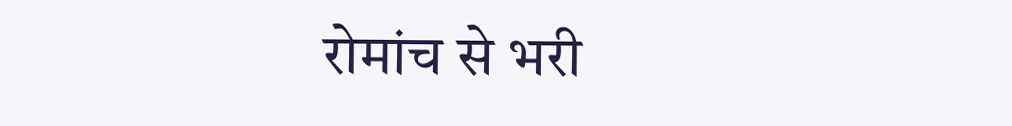रोमांच से भरी